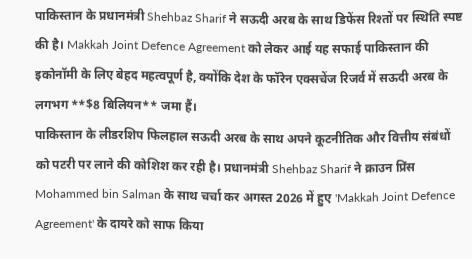पाकिस्तान के प्रधानमंत्री Shehbaz Sharif ने सऊदी अरब के साथ डिफेंस रिश्तों पर स्थिति स्पष्ट की है। Makkah Joint Defence Agreement को लेकर आई यह सफाई पाकिस्तान की इकोनॉमी के लिए बेहद महत्वपूर्ण है, क्योंकि देश के फॉरेन एक्सचेंज रिजर्व में सऊदी अरब के लगभग **$8 बिलियन** जमा हैं।
पाकिस्तान के लीडरशिप फिलहाल सऊदी अरब के साथ अपने कूटनीतिक और वित्तीय संबंधों को पटरी पर लाने की कोशिश कर रही है। प्रधानमंत्री Shehbaz Sharif ने क्राउन प्रिंस Mohammed bin Salman के साथ चर्चा कर अगस्त 2026 में हुए 'Makkah Joint Defence Agreement' के दायरे को साफ किया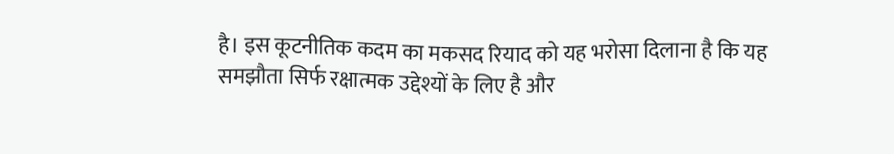है। इस कूटनीतिक कदम का मकसद रियाद को यह भरोसा दिलाना है कि यह समझौता सिर्फ रक्षात्मक उद्देश्यों के लिए है और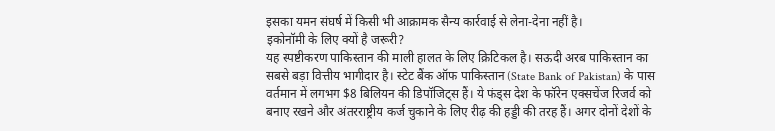इसका यमन संघर्ष में किसी भी आक्रामक सैन्य कार्रवाई से लेना-देना नहीं है।
इकोनॉमी के लिए क्यों है जरूरी?
यह स्पष्टीकरण पाकिस्तान की माली हालत के लिए क्रिटिकल है। सऊदी अरब पाकिस्तान का सबसे बड़ा वित्तीय भागीदार है। स्टेट बैंक ऑफ पाकिस्तान (State Bank of Pakistan) के पास वर्तमान में लगभग $8 बिलियन की डिपॉजिट्स हैं। ये फंड्स देश के फॉरेन एक्सचेंज रिजर्व को बनाए रखने और अंतरराष्ट्रीय कर्ज चुकाने के लिए रीढ़ की हड्डी की तरह हैं। अगर दोनों देशों के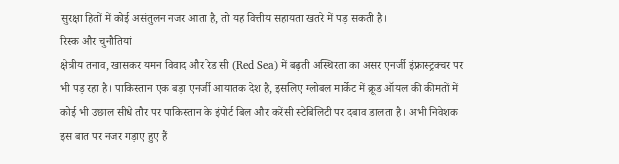सुरक्षा हितों में कोई असंतुलन नजर आता है, तो यह वित्तीय सहायता खतरे में पड़ सकती है।
रिस्क और चुनौतियां
क्षेत्रीय तनाव, खासकर यमन विवाद और रेड सी (Red Sea) में बढ़ती अस्थिरता का असर एनर्जी इंफ्रास्ट्रक्चर पर भी पड़ रहा है। पाकिस्तान एक बड़ा एनर्जी आयातक देश है, इसलिए ग्लोबल मार्केट में क्रूड ऑयल की कीमतों में कोई भी उछाल सीधे तौर पर पाकिस्तान के इंपोर्ट बिल और करेंसी स्टेबिलिटी पर दबाव डालता है। अभी निवेशक इस बात पर नजर गड़ाए हुए हैं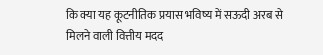कि क्या यह कूटनीतिक प्रयास भविष्य में सऊदी अरब से मिलने वाली वित्तीय मदद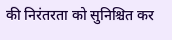की निरंतरता को सुनिश्चित कर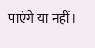पाएंगे या नहीं।